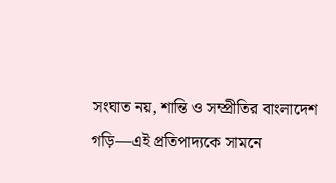সংঘাত নয়, শান্তি ও সম্প্রীতির বাংলাদেশ গড়ি—এই প্রতিপাদ্যকে সামনে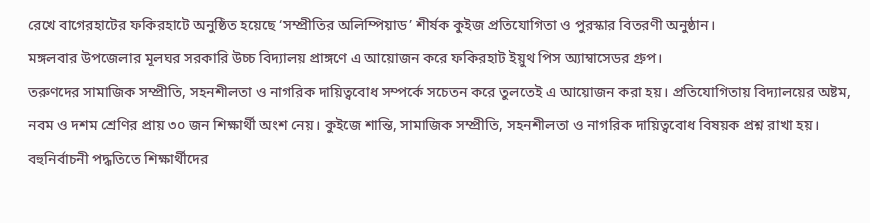রেখে বাগেরহাটের ফকিরহাটে অনুষ্ঠিত হয়েছে ‘সম্প্রীতির অলিম্পিয়াড’ শীর্ষক কুইজ প্রতিযোগিতা ও পুরস্কার বিতরণী অনুষ্ঠান।
মঙ্গলবার উপজেলার মূলঘর সরকারি উচ্চ বিদ্যালয় প্রাঙ্গণে এ আয়োজন করে ফকিরহাট ইয়ুথ পিস অ্যাম্বাসেডর গ্রুপ।
তরুণদের সামাজিক সম্প্রীতি, সহনশীলতা ও নাগরিক দায়িত্ববোধ সম্পর্কে সচেতন করে তুলতেই এ আয়োজন করা হয়। প্রতিযোগিতায় বিদ্যালয়ের অষ্টম, নবম ও দশম শ্রেণির প্রায় ৩০ জন শিক্ষার্থী অংশ নেয়। কুইজে শান্তি, সামাজিক সম্প্রীতি, সহনশীলতা ও নাগরিক দায়িত্ববোধ বিষয়ক প্রশ্ন রাখা হয়। বহুনির্বাচনী পদ্ধতিতে শিক্ষার্থীদের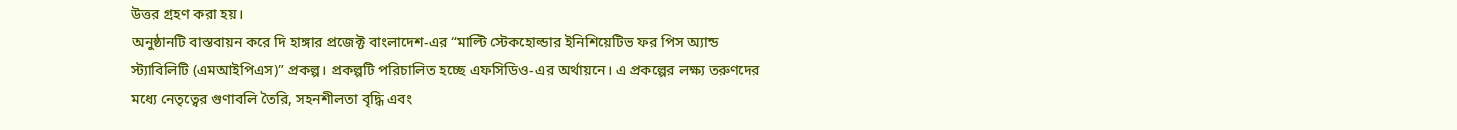উত্তর গ্রহণ করা হয়।
অনুষ্ঠানটি বাস্তবায়ন করে দি হাঙ্গার প্রজেক্ট বাংলাদেশ-এর “মাল্টি স্টেকহোল্ডার ইনিশিয়েটিভ ফর পিস অ্যান্ড স্ট্যাবিলিটি (এমআইপিএস)” প্রকল্প। প্রকল্পটি পরিচালিত হচ্ছে এফসিডিও-এর অর্থায়নে। এ প্রকল্পের লক্ষ্য তরুণদের মধ্যে নেতৃত্বের গুণাবলি তৈরি, সহনশীলতা বৃদ্ধি এবং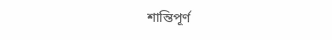শান্তিপূর্ণ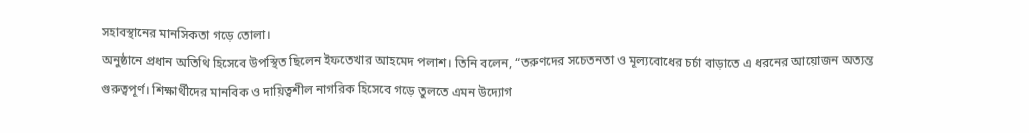সহাবস্থানের মানসিকতা গড়ে তোলা।
অনুষ্ঠানে প্রধান অতিথি হিসেবে উপস্থিত ছিলেন ইফতেখার আহমেদ পলাশ। তিনি বলেন, “তরুণদের সচেতনতা ও মূল্যবোধের চর্চা বাড়াতে এ ধরনের আয়োজন অত্যন্ত গুরুত্বপূর্ণ। শিক্ষার্থীদের মানবিক ও দায়িত্বশীল নাগরিক হিসেবে গড়ে তুলতে এমন উদ্যোগ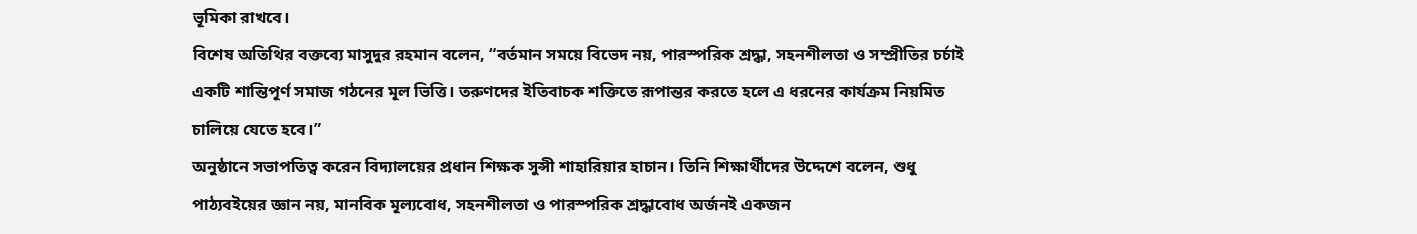ভূমিকা রাখবে।
বিশেষ অতিথির বক্তব্যে মাসুদুর রহমান বলেন, “বর্তমান সময়ে বিভেদ নয়, পারস্পরিক শ্রদ্ধা, সহনশীলতা ও সম্প্রীতির চর্চাই একটি শান্তিপূর্ণ সমাজ গঠনের মূল ভিত্তি। তরুণদের ইতিবাচক শক্তিতে রূপান্তর করতে হলে এ ধরনের কার্যক্রম নিয়মিত চালিয়ে যেতে হবে।”
অনুষ্ঠানে সভাপতিত্ব করেন বিদ্যালয়ের প্রধান শিক্ষক সুন্সী শাহারিয়ার হাচান। তিনি শিক্ষার্থীদের উদ্দেশে বলেন, শুধু পাঠ্যবইয়ের জ্ঞান নয়, মানবিক মূল্যবোধ, সহনশীলতা ও পারস্পরিক শ্রদ্ধাবোধ অর্জনই একজন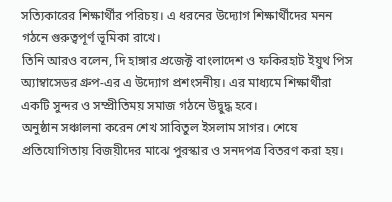সত্যিকারের শিক্ষার্থীর পরিচয়। এ ধরনের উদ্যোগ শিক্ষার্থীদের মনন গঠনে গুরুত্বপূর্ণ ভূমিকা রাখে।
তিনি আরও বলেন, দি হাঙ্গার প্রজেক্ট বাংলাদেশ ও ফকিরহাট ইয়ুথ পিস অ্যাম্বাসেডর গ্রুপ-এর এ উদ্যোগ প্রশংসনীয়। এর মাধ্যমে শিক্ষার্থীরা একটি সুন্দর ও সম্প্রীতিময় সমাজ গঠনে উদ্বুদ্ধ হবে।
অনুষ্ঠান সঞ্চালনা করেন শেখ সাবিতুল ইসলাম সাগর। শেষে প্রতিযোগিতায় বিজয়ীদের মাঝে পুরস্কার ও সনদপত্র বিতরণ করা হয়।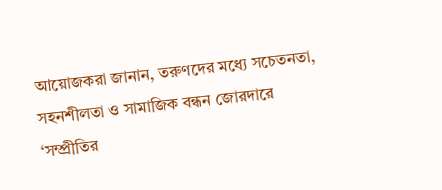আয়োজকরা জানান, তরুণদের মধ্যে সচেতনতা, সহনশীলতা ও সামাজিক বন্ধন জোরদারে ‘সম্প্রীতির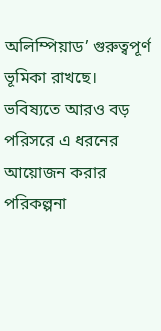অলিম্পিয়াড’ গুরুত্বপূর্ণ ভূমিকা রাখছে। ভবিষ্যতে আরও বড় পরিসরে এ ধরনের আয়োজন করার পরিকল্পনা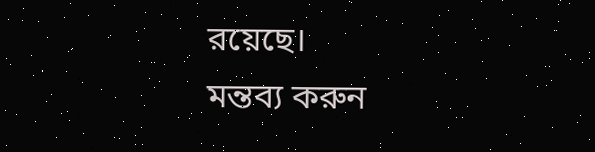রয়েছে।
মন্তব্য করুন